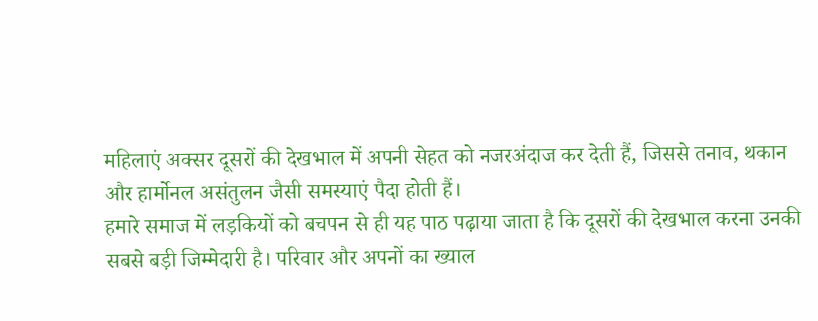महिलाएं अक्सर दूसरों की देखभाल में अपनी सेहत को नजरअंदाज कर देती हैं, जिससे तनाव, थकान और हार्मोनल असंतुलन जैसी समस्याएं पैदा होती हैं।
हमारे समाज में लड़कियों को बचपन से ही यह पाठ पढ़ाया जाता है कि दूसरों की देखभाल करना उनकी सबसे बड़ी जिम्मेदारी है। परिवार और अपनों का ख्याल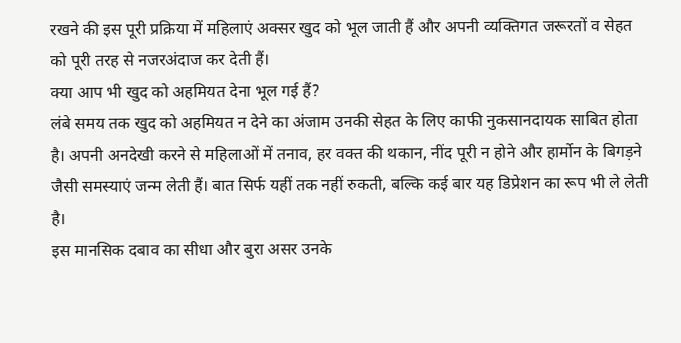रखने की इस पूरी प्रक्रिया में महिलाएं अक्सर खुद को भूल जाती हैं और अपनी व्यक्तिगत जरूरतों व सेहत को पूरी तरह से नजरअंदाज कर देती हैं।
क्या आप भी खुद को अहमियत देना भूल गई हैं?
लंबे समय तक खुद को अहमियत न देने का अंजाम उनकी सेहत के लिए काफी नुकसानदायक साबित होता है। अपनी अनदेखी करने से महिलाओं में तनाव, हर वक्त की थकान, नींद पूरी न होने और हार्मोन के बिगड़ने जैसी समस्याएं जन्म लेती हैं। बात सिर्फ यहीं तक नहीं रुकती, बल्कि कई बार यह डिप्रेशन का रूप भी ले लेती है।
इस मानसिक दबाव का सीधा और बुरा असर उनके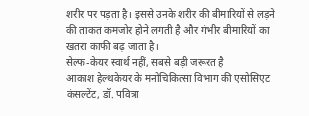शरीर पर पड़ता है। इससे उनके शरीर की बीमारियों से लड़ने की ताकत कमजोर होने लगती है और गंभीर बीमारियों का खतरा काफी बढ़ जाता है।
सेल्फ-केयर स्वार्थ नहीं, सबसे बड़ी जरूरत है
आकाश हेल्थकेयर के मनोचिकित्सा विभाग की एसोसिएट कंसल्टेंट, डॉ. पवित्रा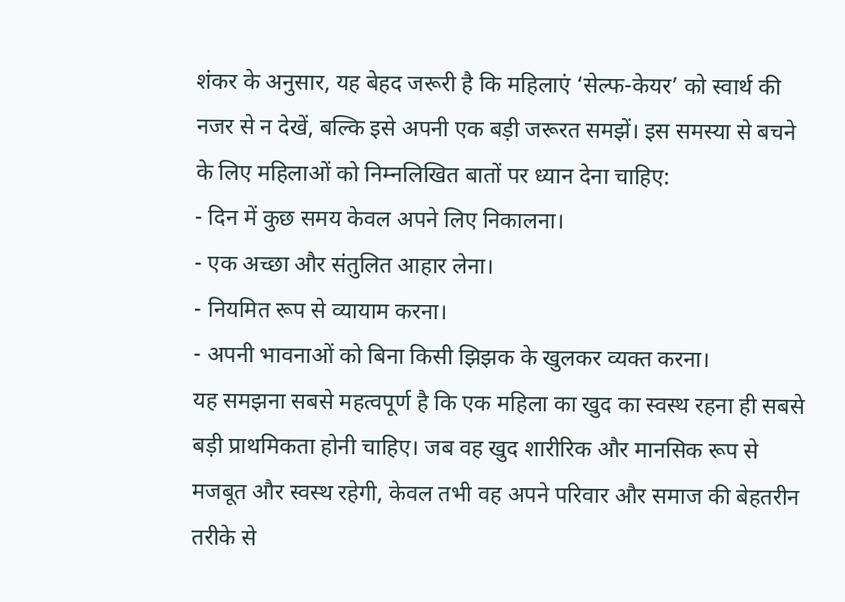शंकर के अनुसार, यह बेहद जरूरी है कि महिलाएं ‘सेल्फ-केयर’ को स्वार्थ की नजर से न देखें, बल्कि इसे अपनी एक बड़ी जरूरत समझें। इस समस्या से बचने के लिए महिलाओं को निम्नलिखित बातों पर ध्यान देना चाहिए:
- दिन में कुछ समय केवल अपने लिए निकालना।
- एक अच्छा और संतुलित आहार लेना।
- नियमित रूप से व्यायाम करना।
- अपनी भावनाओं को बिना किसी झिझक के खुलकर व्यक्त करना।
यह समझना सबसे महत्वपूर्ण है कि एक महिला का खुद का स्वस्थ रहना ही सबसे बड़ी प्राथमिकता होनी चाहिए। जब वह खुद शारीरिक और मानसिक रूप से मजबूत और स्वस्थ रहेगी, केवल तभी वह अपने परिवार और समाज की बेहतरीन तरीके से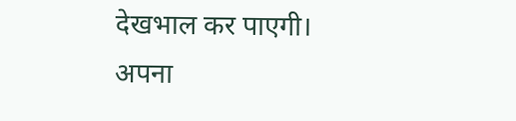देखभाल कर पाएगी। अपना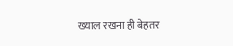ख्याल रखना ही बेहतर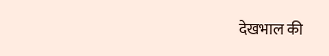देखभाल की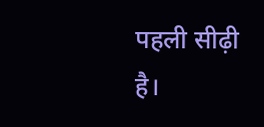पहली सीढ़ी है।